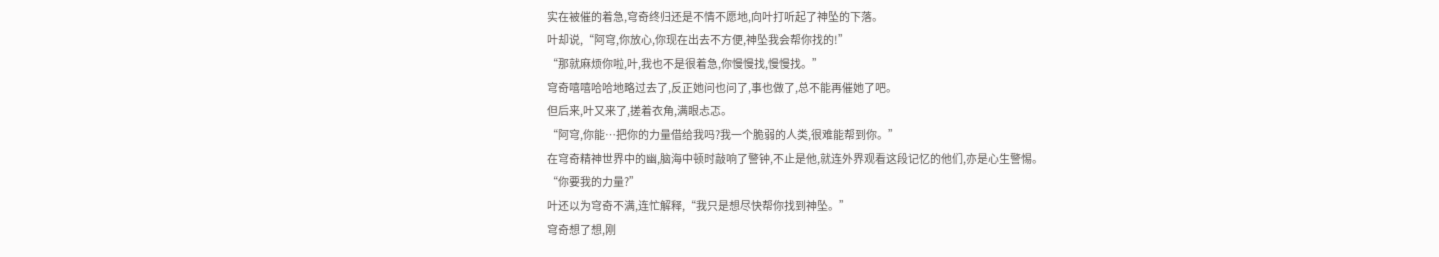实在被催的着急,穹奇终归还是不情不愿地,向叶打听起了神坠的下落。
叶却说,“阿穹,你放心,你现在出去不方便,神坠我会帮你找的!”
“那就麻烦你啦,叶,我也不是很着急,你慢慢找,慢慢找。”
穹奇嘻嘻哈哈地略过去了,反正她问也问了,事也做了,总不能再催她了吧。
但后来,叶又来了,搓着衣角,满眼忐忑。
“阿穹,你能…把你的力量借给我吗?我一个脆弱的人类,很难能帮到你。”
在穹奇精神世界中的幽,脑海中顿时敲响了警钟,不止是他,就连外界观看这段记忆的他们,亦是心生警惕。
“你要我的力量?”
叶还以为穹奇不满,连忙解释,“我只是想尽快帮你找到神坠。”
穹奇想了想,刚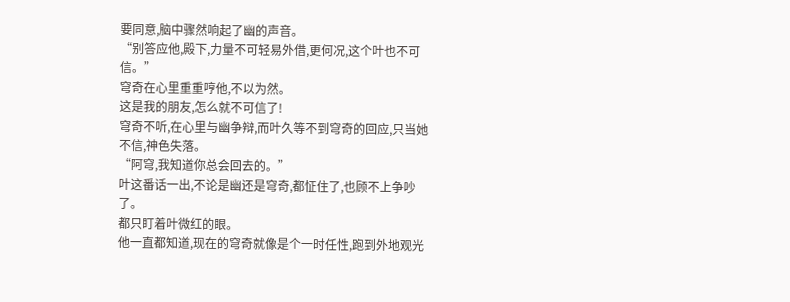要同意,脑中骤然响起了幽的声音。
“别答应他,殿下,力量不可轻易外借,更何况,这个叶也不可信。”
穹奇在心里重重哼他,不以为然。
这是我的朋友,怎么就不可信了!
穹奇不听,在心里与幽争辩,而叶久等不到穹奇的回应,只当她不信,神色失落。
“阿穹,我知道你总会回去的。”
叶这番话一出,不论是幽还是穹奇,都怔住了,也顾不上争吵了。
都只盯着叶微红的眼。
他一直都知道,现在的穹奇就像是个一时任性,跑到外地观光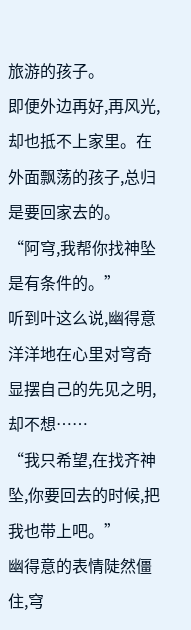旅游的孩子。
即便外边再好,再风光,却也抵不上家里。在外面飘荡的孩子,总归是要回家去的。
“阿穹,我帮你找神坠是有条件的。”
听到叶这么说,幽得意洋洋地在心里对穹奇显摆自己的先见之明,却不想……
“我只希望,在找齐神坠,你要回去的时候,把我也带上吧。”
幽得意的表情陡然僵住,穹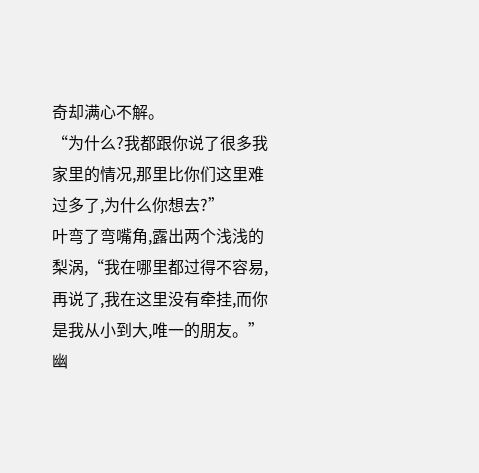奇却满心不解。
“为什么?我都跟你说了很多我家里的情况,那里比你们这里难过多了,为什么你想去?”
叶弯了弯嘴角,露出两个浅浅的梨涡,“我在哪里都过得不容易,再说了,我在这里没有牵挂,而你是我从小到大,唯一的朋友。”
幽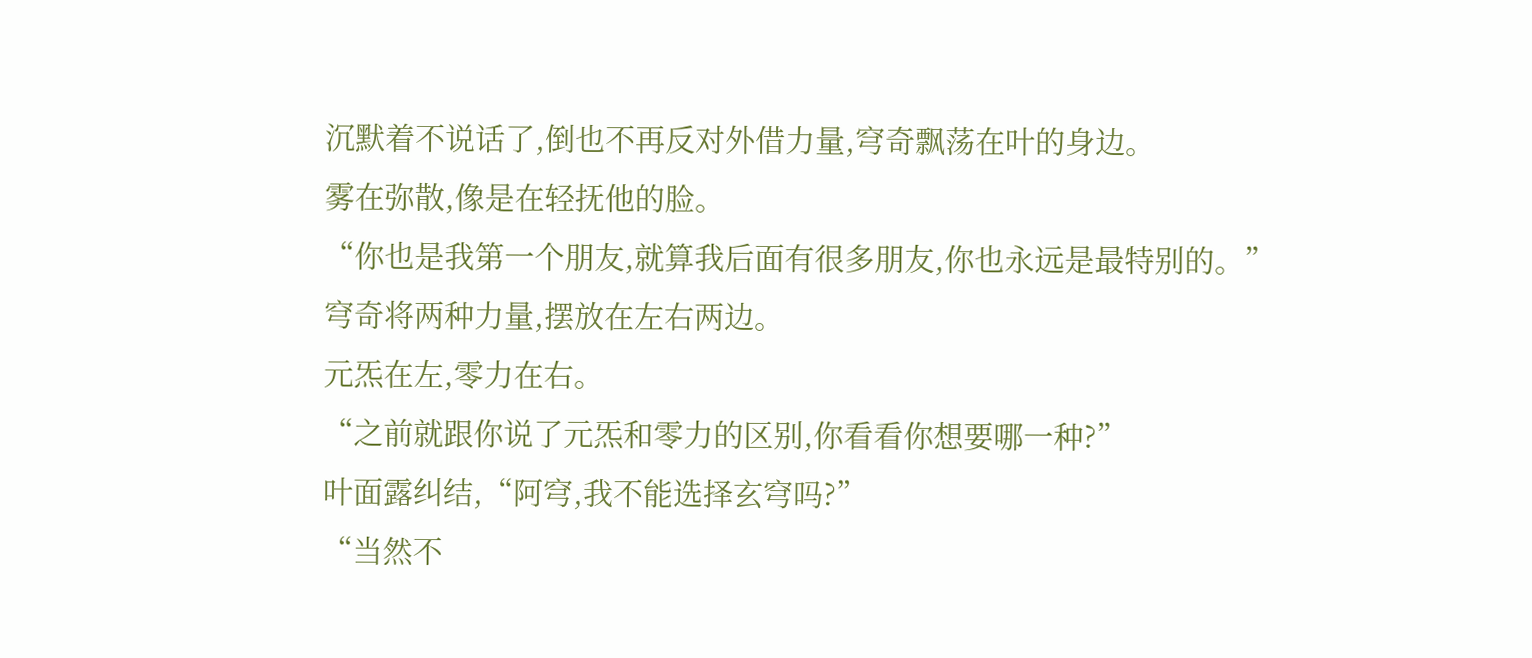沉默着不说话了,倒也不再反对外借力量,穹奇飘荡在叶的身边。
雾在弥散,像是在轻抚他的脸。
“你也是我第一个朋友,就算我后面有很多朋友,你也永远是最特别的。”
穹奇将两种力量,摆放在左右两边。
元炁在左,零力在右。
“之前就跟你说了元炁和零力的区别,你看看你想要哪一种?”
叶面露纠结,“阿穹,我不能选择玄穹吗?”
“当然不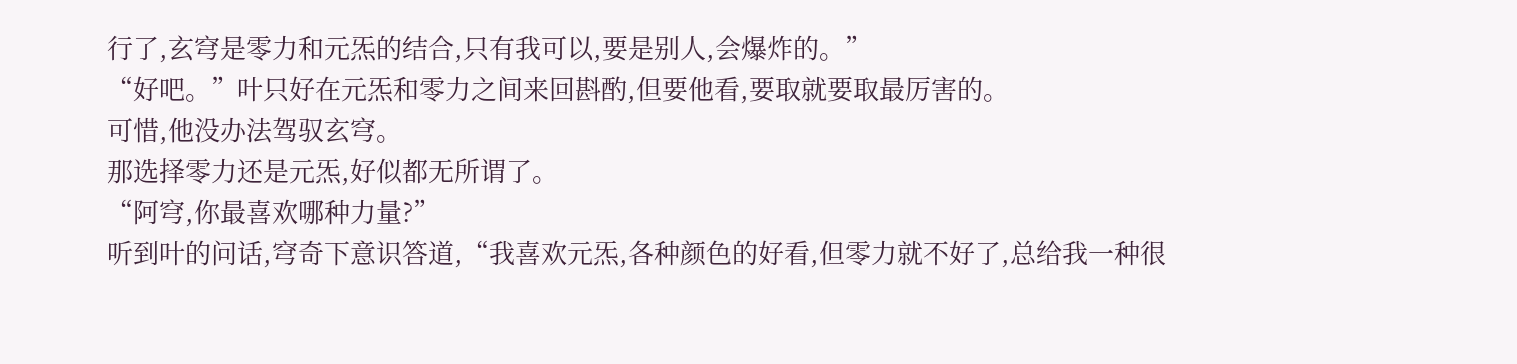行了,玄穹是零力和元炁的结合,只有我可以,要是别人,会爆炸的。”
“好吧。”叶只好在元炁和零力之间来回斟酌,但要他看,要取就要取最厉害的。
可惜,他没办法驾驭玄穹。
那选择零力还是元炁,好似都无所谓了。
“阿穹,你最喜欢哪种力量?”
听到叶的问话,穹奇下意识答道,“我喜欢元炁,各种颜色的好看,但零力就不好了,总给我一种很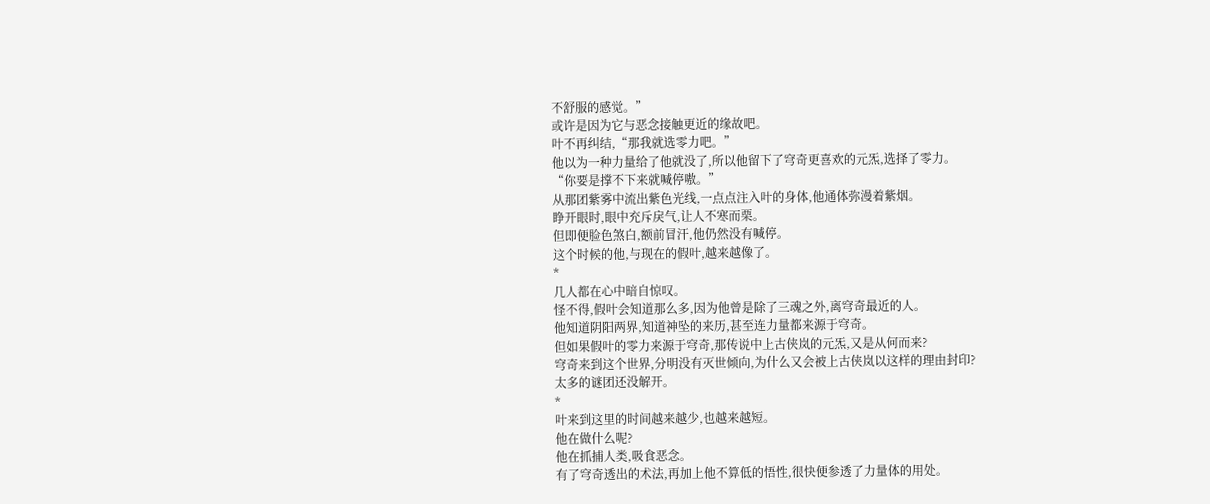不舒服的感觉。”
或许是因为它与恶念接触更近的缘故吧。
叶不再纠结,“那我就选零力吧。”
他以为一种力量给了他就没了,所以他留下了穹奇更喜欢的元炁,选择了零力。
“你要是撑不下来就喊停嗷。”
从那团紫雾中流出紫色光线,一点点注入叶的身体,他通体弥漫着紫烟。
睁开眼时,眼中充斥戾气,让人不寒而栗。
但即便脸色煞白,额前冒汗,他仍然没有喊停。
这个时候的他,与现在的假叶,越来越像了。
*
几人都在心中暗自惊叹。
怪不得,假叶会知道那么多,因为他曾是除了三魂之外,离穹奇最近的人。
他知道阴阳两界,知道神坠的来历,甚至连力量都来源于穹奇。
但如果假叶的零力来源于穹奇,那传说中上古侠岚的元炁,又是从何而来?
穹奇来到这个世界,分明没有灭世倾向,为什么又会被上古侠岚以这样的理由封印?
太多的谜团还没解开。
*
叶来到这里的时间越来越少,也越来越短。
他在做什么呢?
他在抓捕人类,吸食恶念。
有了穹奇透出的术法,再加上他不算低的悟性,很快便参透了力量体的用处。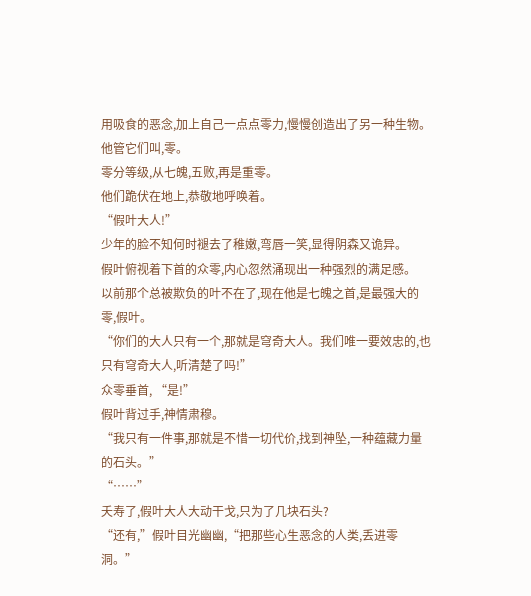用吸食的恶念,加上自己一点点零力,慢慢创造出了另一种生物。
他管它们叫,零。
零分等级,从七魄,五败,再是重零。
他们跪伏在地上,恭敬地呼唤着。
“假叶大人!”
少年的脸不知何时褪去了稚嫩,弯唇一笑,显得阴森又诡异。
假叶俯视着下首的众零,内心忽然涌现出一种强烈的满足感。
以前那个总被欺负的叶不在了,现在他是七魄之首,是最强大的零,假叶。
“你们的大人只有一个,那就是穹奇大人。我们唯一要效忠的,也只有穹奇大人,听清楚了吗!”
众零垂首, “是!”
假叶背过手,神情肃穆。
“我只有一件事,那就是不惜一切代价,找到神坠,一种蕴藏力量的石头。”
“……”
夭寿了,假叶大人大动干戈,只为了几块石头?
“还有,”假叶目光幽幽,“把那些心生恶念的人类,丢进零洞。”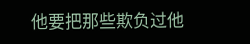他要把那些欺负过他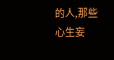的人,那些心生妄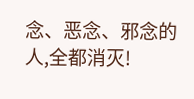念、恶念、邪念的人,全都消灭!